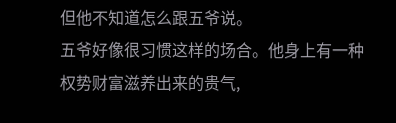但他不知道怎么跟五爷说。
五爷好像很习惯这样的场合。他身上有一种权势财富滋养出来的贵气,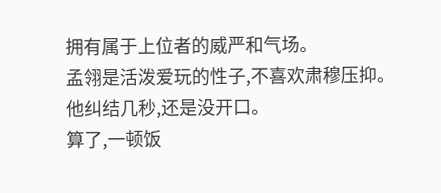拥有属于上位者的威严和气场。
孟翎是活泼爱玩的性子,不喜欢肃穆压抑。
他纠结几秒,还是没开口。
算了,一顿饭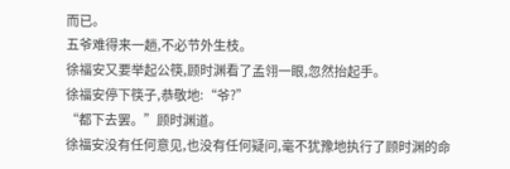而已。
五爷难得来一趟,不必节外生枝。
徐福安又要举起公筷,顾时渊看了孟翎一眼,忽然抬起手。
徐福安停下筷子,恭敬地:“爷?”
“都下去罢。”顾时渊道。
徐福安没有任何意见,也没有任何疑问,毫不犹豫地执行了顾时渊的命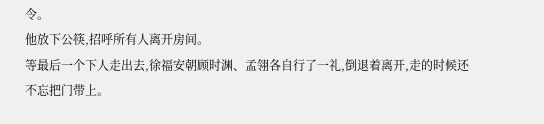令。
他放下公筷,招呼所有人离开房间。
等最后一个下人走出去,徐福安朝顾时渊、孟翎各自行了一礼,倒退着离开,走的时候还不忘把门带上。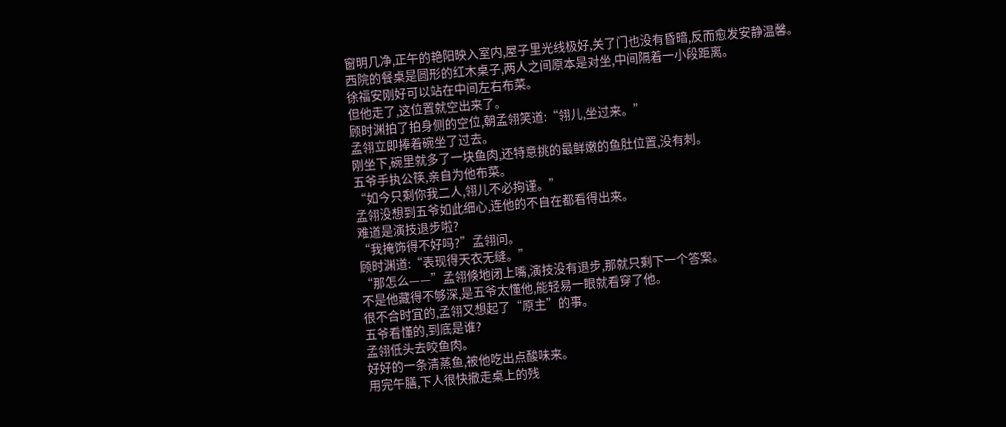窗明几净,正午的艳阳映入室内,屋子里光线极好,关了门也没有昏暗,反而愈发安静温馨。
西院的餐桌是圆形的红木桌子,两人之间原本是对坐,中间隔着一小段距离。
徐福安刚好可以站在中间左右布菜。
但他走了,这位置就空出来了。
顾时渊拍了拍身侧的空位,朝孟翎笑道:“翎儿,坐过来。”
孟翎立即捧着碗坐了过去。
刚坐下,碗里就多了一块鱼肉,还特意挑的最鲜嫩的鱼肚位置,没有刺。
五爷手执公筷,亲自为他布菜。
“如今只剩你我二人,翎儿不必拘谨。”
孟翎没想到五爷如此细心,连他的不自在都看得出来。
难道是演技退步啦?
“我掩饰得不好吗?”孟翎问。
顾时渊道:“表现得天衣无缝。”
“那怎么——”孟翎倏地闭上嘴,演技没有退步,那就只剩下一个答案。
不是他藏得不够深,是五爷太懂他,能轻易一眼就看穿了他。
很不合时宜的,孟翎又想起了“原主”的事。
五爷看懂的,到底是谁?
孟翎低头去咬鱼肉。
好好的一条清蒸鱼,被他吃出点酸味来。
用完午膳,下人很快撤走桌上的残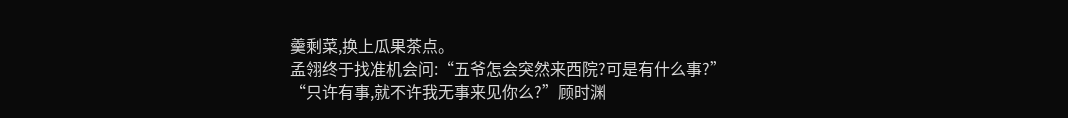羹剩菜,换上瓜果茶点。
孟翎终于找准机会问:“五爷怎会突然来西院?可是有什么事?”
“只许有事,就不许我无事来见你么?”顾时渊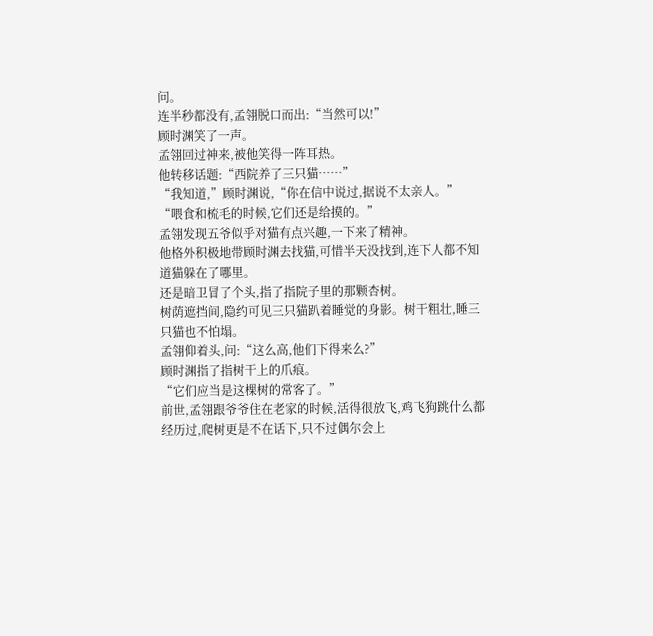问。
连半秒都没有,孟翎脱口而出:“当然可以!”
顾时渊笑了一声。
孟翎回过神来,被他笑得一阵耳热。
他转移话题:“西院养了三只猫……”
“我知道,”顾时渊说,“你在信中说过,据说不太亲人。”
“喂食和梳毛的时候,它们还是给摸的。”
孟翎发现五爷似乎对猫有点兴趣,一下来了精神。
他格外积极地带顾时渊去找猫,可惜半天没找到,连下人都不知道猫躲在了哪里。
还是暗卫冒了个头,指了指院子里的那颗杏树。
树荫遮挡间,隐约可见三只猫趴着睡觉的身影。树干粗壮,睡三只猫也不怕塌。
孟翎仰着头,问:“这么高,他们下得来么?”
顾时渊指了指树干上的爪痕。
“它们应当是这棵树的常客了。”
前世,孟翎跟爷爷住在老家的时候,活得很放飞,鸡飞狗跳什么都经历过,爬树更是不在话下,只不过偶尔会上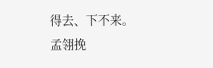得去、下不来。
孟翎挽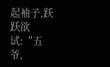起袖子,跃跃欲试:“五爷,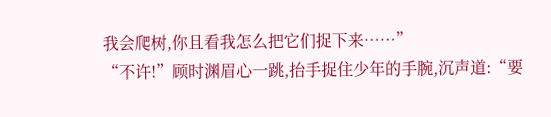我会爬树,你且看我怎么把它们捉下来……”
“不许!”顾时渊眉心一跳,抬手捉住少年的手腕,沉声道:“要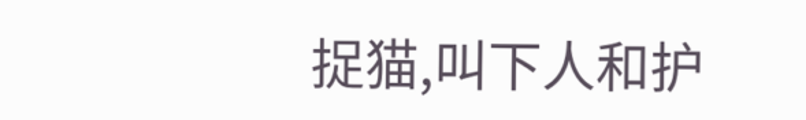捉猫,叫下人和护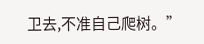卫去,不准自己爬树。”